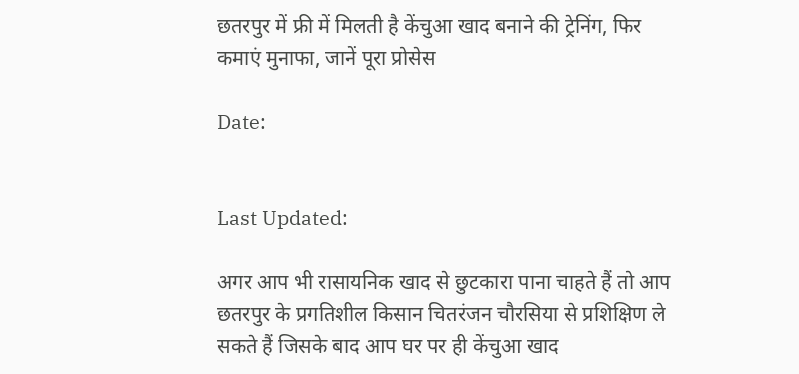छतरपुर में फ्री में मिलती है केंचुआ खाद बनाने की ट्रेनिंग, फिर कमाएं मुनाफा, जानें पूरा प्रोसेस

Date:


Last Updated:

अगर आप भी रासायनिक खाद से छुटकारा पाना चाहते हैं तो आप छतरपुर के प्रगतिशील किसान चितरंजन चौरसिया से प्रशिक्षिण ले सकते हैं जिसके बाद आप घर पर ही केंचुआ खाद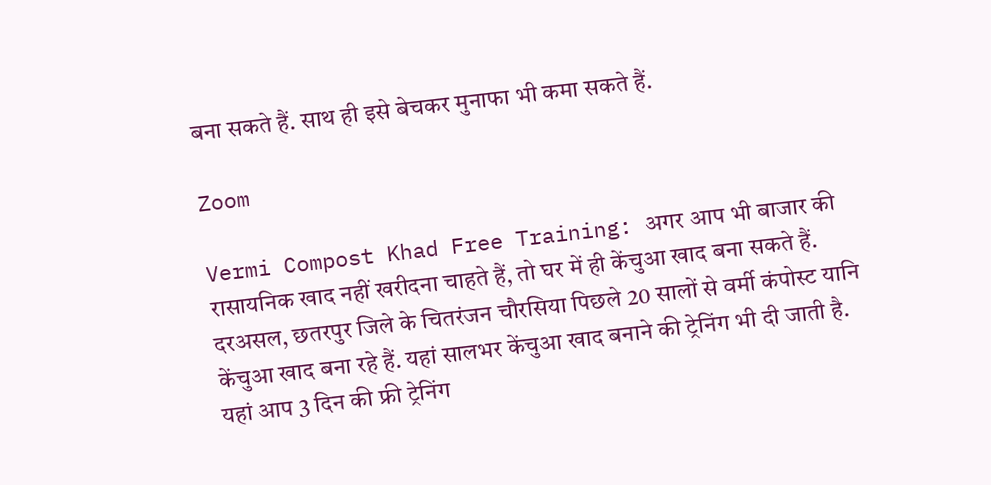बना सकते हैं. साथ ही इसे बेचकर मुनाफा भी कमा सकते हैं.

Zoom

Vermi Compost Khad Free Training: अगर आप भी बाजार की रासायनिक खाद नहीं खरीदना चाहते हैं, तो घर में ही केंचुआ खाद बना सकते हैं. दरअसल, छतरपुर जिले के चितरंजन चौरसिया पिछले 20 सालों से वर्मी कंपोस्ट यानि केंचुआ खाद बना रहे हैं. यहां सालभर केंचुआ खाद बनाने की ट्रेनिंग भी दी जाती है. यहां आप 3 दिन की फ्री ट्रेनिंग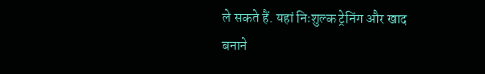ले सकते हैं. यहां निःशुल्क ट्रेनिंग और खाद बनाने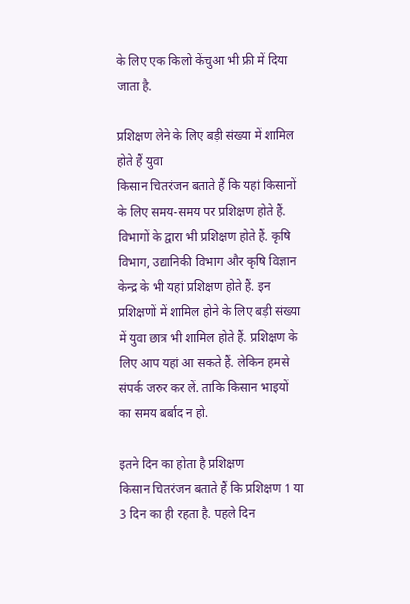के लिए एक किलो केंचुआ भी फ्री में दिया जाता है.

प्रशिक्षण लेने के लिए बड़ी संख्या में शामिल होते हैं युवा
किसान चितरंजन बताते हैं कि यहां किसानों के लिए समय-समय पर प्रशिक्षण होते हैं. विभागों के द्वारा भी प्रशिक्षण होते हैं. कृषि विभाग, उद्यानिकी विभाग और कृषि विज्ञान केन्द्र के भी यहां प्रशिक्षण होते हैं. इन प्रशिक्षणों में शामिल होने के लिए बड़ी संख्या में युवा छात्र भी शामिल होते हैं. प्रशिक्षण के लिए आप यहां आ सकते हैं. लेकिन हमसे संपर्क जरुर कर लें. ताकि किसान भाइयों का समय बर्बाद न हो.

इतने दिन का होता है प्रशिक्षण
किसान चितरंजन बताते हैं कि प्रशिक्षण 1 या 3 दिन का ही रहता है. पहले दिन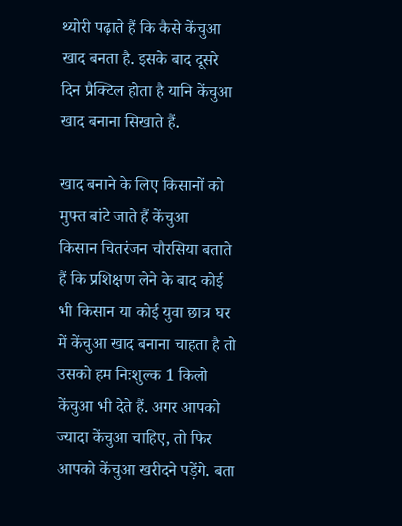थ्योरी पढ़ाते हैं कि कैसे केंचुआ खाद बनता है. इसके बाद दूसरे दिन प्रैक्टिल होता है यानि केंचुआ खाद बनाना सिखाते हैं.

खाद बनाने के लिए किसानों को मुफ्त बांटे जाते हैं केंचुआ
किसान चितरंजन चौरसिया बताते हैं कि प्रशिक्षण लेने के बाद कोई भी किसान या कोई युवा छात्र घर में केंचुआ खाद बनाना चाहता है तो उसको हम निःशुल्क 1 किलो केंचुआ भी देते हैं. अगर आपको ज्यादा केंचुआ चाहिए, तो फिर आपको केंचुआ खरीदने पड़ेंगे. बता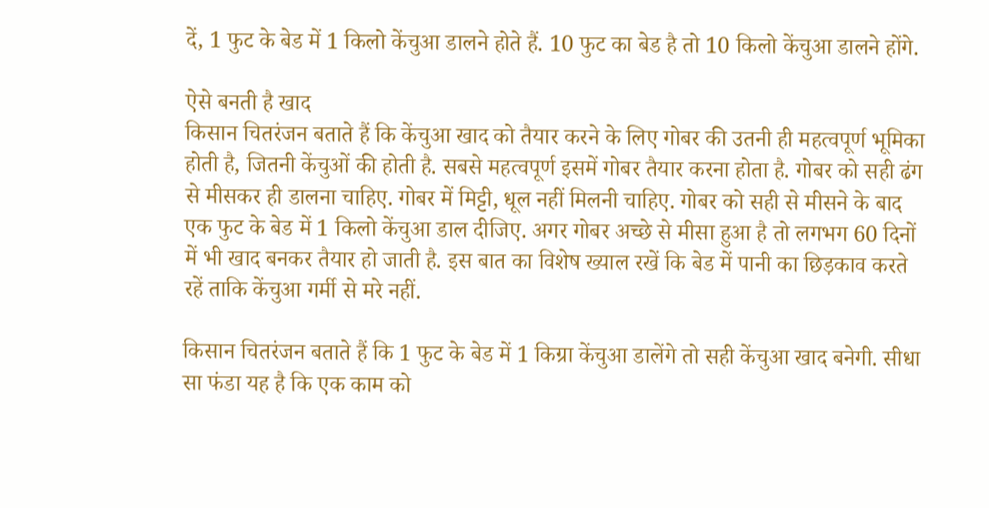दें, 1 फुट के बेड में 1 किलो केंचुआ डालने होते हैं. 10 फुट का बेड है तो 10 किलो केंचुआ डालने होंगे.

ऐसे बनती है खाद
किसान चितरंजन बताते हैं कि केंचुआ खाद को तैयार करने के लिए गोबर की उतनी ही महत्वपूर्ण भूमिका होती है, जितनी केंचुओं की होती है. सबसे महत्वपूर्ण इसमें गोबर तैयार करना होता है. गोबर को सही ढंग से मीसकर ही डालना चाहिए. गोबर में मिट्टी, धूल नहीं मिलनी चाहिए. गोबर को सही से मीसने के बाद एक फुट के बेड में 1 किलो केंचुआ डाल दीजिए. अगर गोबर अच्छे से मीसा हुआ है तो लगभग 60 दिनों में भी खाद बनकर तैयार हो जाती है. इस बात का विशेष ख्याल रखें कि बेड में पानी का छिड़काव करते रहें ताकि केंचुआ गर्मी से मरे नहीं.

किसान चितरंजन बताते हैं कि 1 फुट के बेड में 1 किग्रा केंचुआ डालेंगे तो सही केंचुआ खाद बनेगी. सीधा सा फंडा यह है कि एक काम को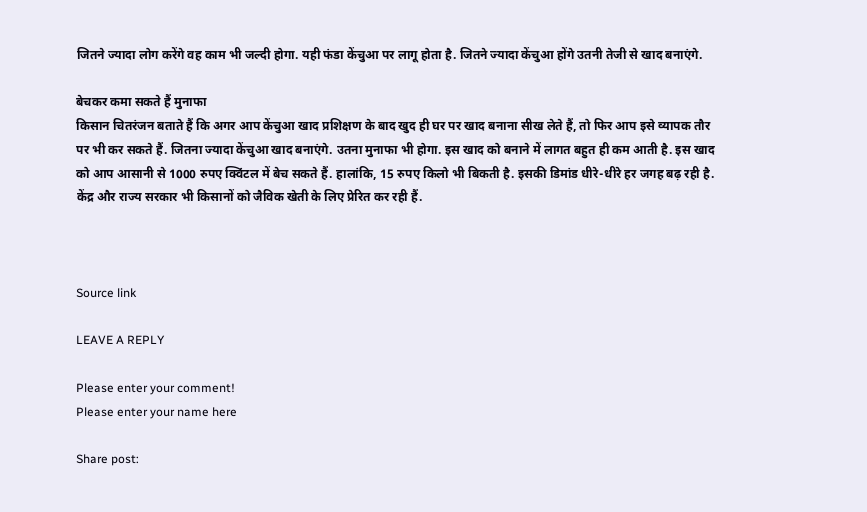जितने ज्यादा लोग करेंगे वह काम भी जल्दी होगा. यही फंडा केंचुआ पर लागू होता है. जितने ज्यादा केंचुआ होंगे उतनी तेजी से खाद बनाएंगे.

बेचकर कमा सकते हैं मुनाफा
किसान चितरंजन बताते हैं कि अगर आप केंचुआ खाद प्रशिक्षण के बाद खुद ही घर पर खाद बनाना सीख लेते हैं, तो फिर आप इसे व्यापक तौर पर भी कर सकते हैं. जितना ज्यादा केंचुआ खाद बनाएंगे. उतना मुनाफा भी होगा. इस खाद को बनाने में लागत बहुत ही कम आती है. इस खाद को आप आसानी से 1000 रुपए क्विंटल में बेच सकते हैं. हालांकि, 15 रुपए किलो भी बिकती है. इसकी डिमांड धीरे-धीरे हर जगह बढ़ रही है. केंद्र और राज्य सरकार भी किसानों को जैविक खेती के लिए प्रेरित कर रही हैं.



Source link

LEAVE A REPLY

Please enter your comment!
Please enter your name here

Share post: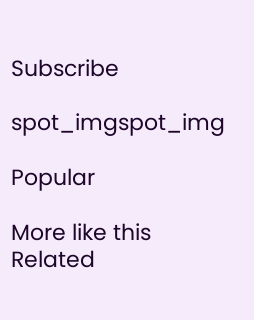Subscribe

spot_imgspot_img

Popular

More like this
Related